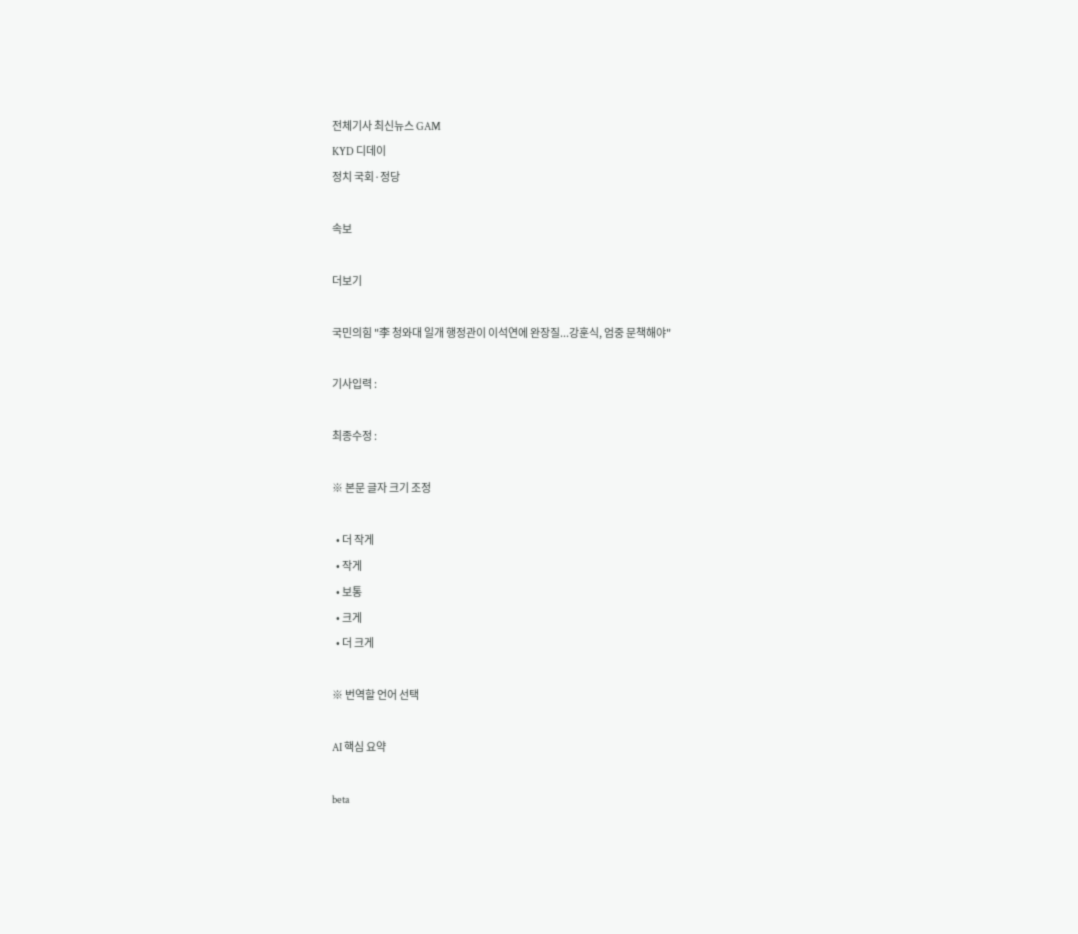전체기사 최신뉴스 GAM
KYD 디데이
정치 국회·정당

속보

더보기

국민의힘 "李 청와대 일개 행정관이 이석연에 완장질...강훈식, 엄중 문책해야"

기사입력 :

최종수정 :

※ 본문 글자 크기 조정

  • 더 작게
  • 작게
  • 보통
  • 크게
  • 더 크게

※ 번역할 언어 선택

AI 핵심 요약

beta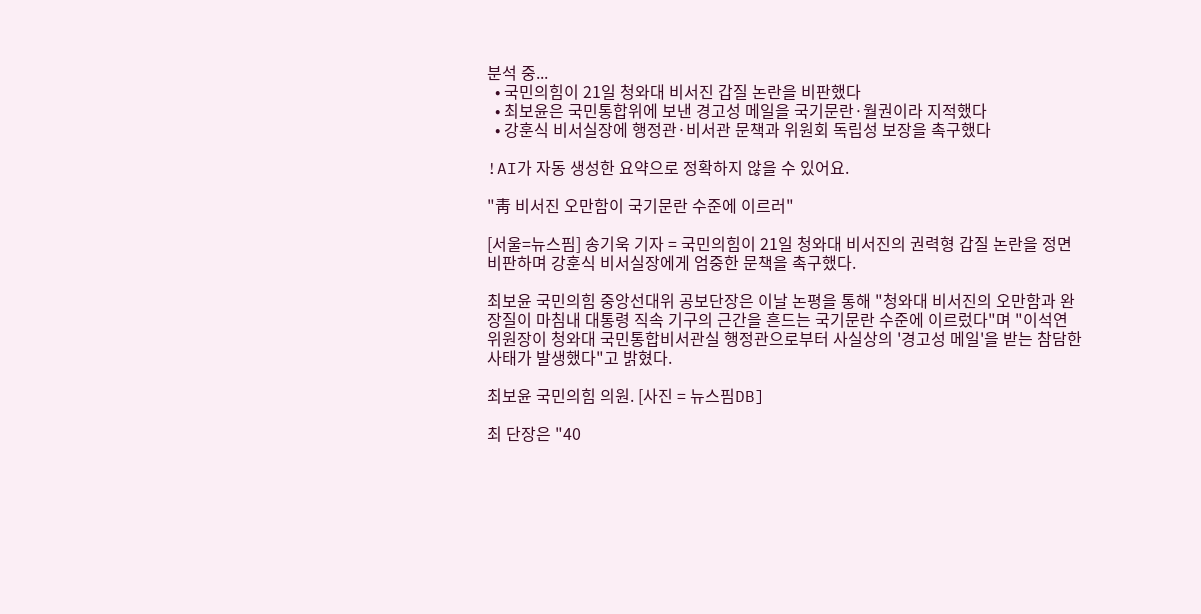분석 중...
  • 국민의힘이 21일 청와대 비서진 갑질 논란을 비판했다
  • 최보윤은 국민통합위에 보낸 경고성 메일을 국기문란·월권이라 지적했다
  • 강훈식 비서실장에 행정관·비서관 문책과 위원회 독립성 보장을 촉구했다

!AI가 자동 생성한 요약으로 정확하지 않을 수 있어요.

"靑 비서진 오만함이 국기문란 수준에 이르러"

[서울=뉴스핌] 송기욱 기자 = 국민의힘이 21일 청와대 비서진의 권력형 갑질 논란을 정면 비판하며 강훈식 비서실장에게 엄중한 문책을 촉구했다.

최보윤 국민의힘 중앙선대위 공보단장은 이날 논평을 통해 "청와대 비서진의 오만함과 완장질이 마침내 대통령 직속 기구의 근간을 흔드는 국기문란 수준에 이르렀다"며 "이석연 위원장이 청와대 국민통합비서관실 행정관으로부터 사실상의 '경고성 메일'을 받는 참담한 사태가 발생했다"고 밝혔다.

최보윤 국민의힘 의원. [사진 = 뉴스핌DB]

최 단장은 "40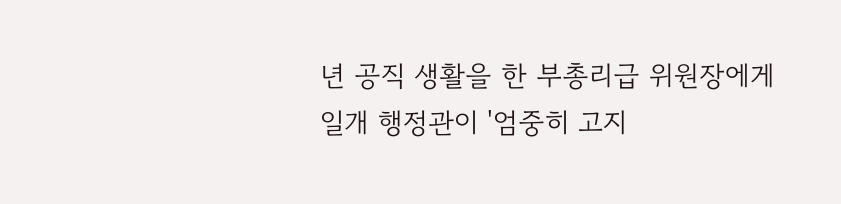년 공직 생활을 한 부총리급 위원장에게 일개 행정관이 '엄중히 고지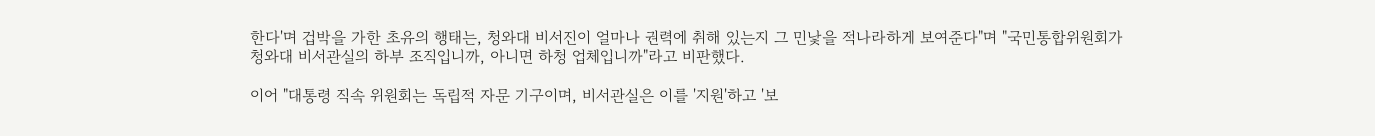한다'며 겁박을 가한 초유의 행태는, 청와대 비서진이 얼마나 권력에 취해 있는지 그 민낯을 적나라하게 보여준다"며 "국민통합위원회가 청와대 비서관실의 하부 조직입니까, 아니면 하청 업체입니까"라고 비판했다.

이어 "대통령 직속 위원회는 독립적 자문 기구이며, 비서관실은 이를 '지원'하고 '보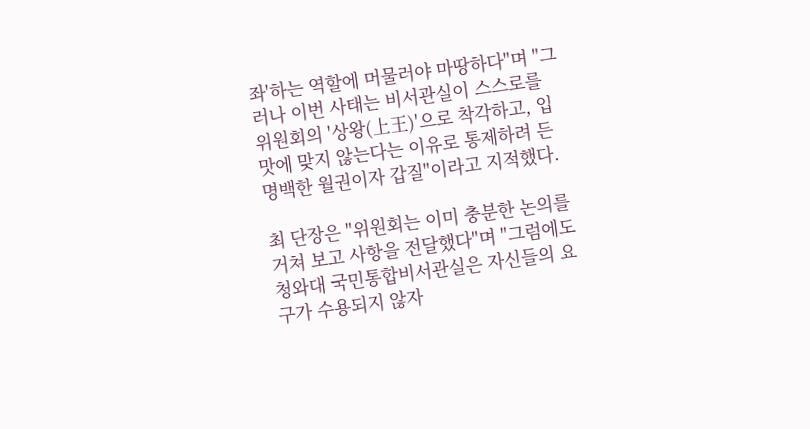좌'하는 역할에 머물러야 마땅하다"며 "그러나 이번 사태는 비서관실이 스스로를 위원회의 '상왕(上王)'으로 착각하고, 입맛에 맞지 않는다는 이유로 통제하려 든 명백한 월권이자 갑질"이라고 지적했다.

최 단장은 "위원회는 이미 충분한 논의를 거쳐 보고 사항을 전달했다"며 "그럼에도 청와대 국민통합비서관실은 자신들의 요구가 수용되지 않자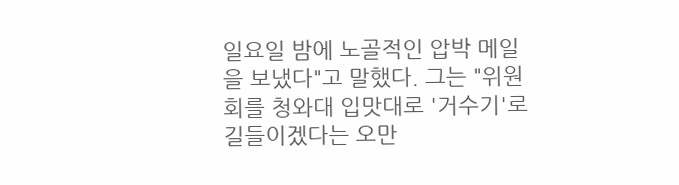일요일 밤에 노골적인 압박 메일을 보냈다"고 말했다. 그는 "위원회를 청와대 입맛대로 '거수기'로 길들이겠다는 오만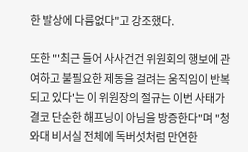한 발상에 다름없다"고 강조했다.

또한 "'최근 들어 사사건건 위원회의 행보에 관여하고 불필요한 제동을 걸려는 움직임이 반복되고 있다'는 이 위원장의 절규는 이번 사태가 결코 단순한 해프닝이 아님을 방증한다"며 "청와대 비서실 전체에 독버섯처럼 만연한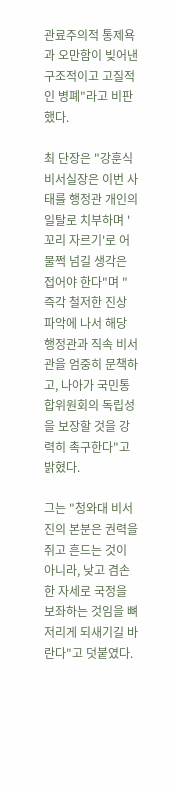관료주의적 통제욕과 오만함이 빚어낸 구조적이고 고질적인 병폐"라고 비판했다.

최 단장은 "강훈식 비서실장은 이번 사태를 행정관 개인의 일탈로 치부하며 '꼬리 자르기'로 어물쩍 넘길 생각은 접어야 한다"며 "즉각 철저한 진상 파악에 나서 해당 행정관과 직속 비서관을 엄중히 문책하고, 나아가 국민통합위원회의 독립성을 보장할 것을 강력히 촉구한다"고 밝혔다.

그는 "청와대 비서진의 본분은 권력을 쥐고 흔드는 것이 아니라, 낮고 겸손한 자세로 국정을 보좌하는 것임을 뼈저리게 되새기길 바란다"고 덧붙였다.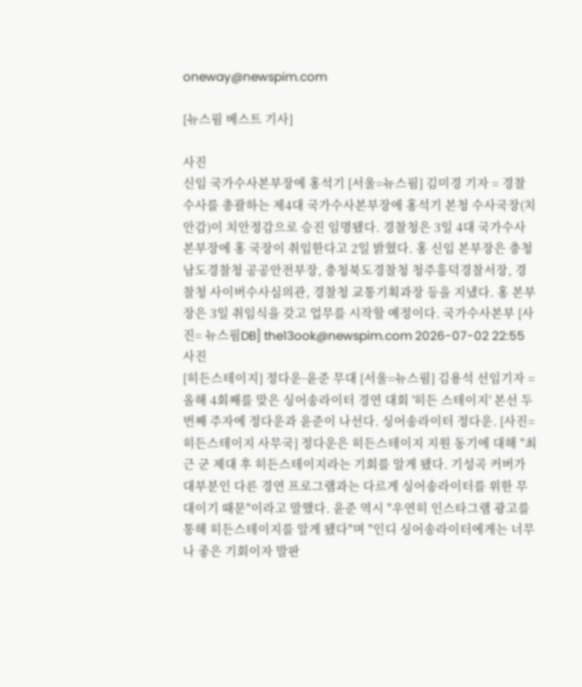oneway@newspim.com

[뉴스핌 베스트 기사]

사진
신임 국가수사본부장에 홍석기 [서울=뉴스핌] 김미경 기자 = 경찰 수사를 총괄하는 제4대 국가수사본부장에 홍석기 본청 수사국장(치안감)이 치안정감으로 승진 임명됐다. 경찰청은 3일 4대 국가수사본부장에 홍 국장이 취임한다고 2일 밝혔다. 홍 신임 본부장은 충청남도경찰청 공공안전부장, 충청북도경찰청 청주흥덕경찰서장, 경찰청 사이버수사심의관, 경찰청 교통기획과장 등을 지냈다. 홍 본부장은 3일 취임식을 갖고 업무를 시작할 예정이다. 국가수사본부 [사진= 뉴스핌DB] the13ook@newspim.com 2026-07-02 22:55
사진
[히든스테이지] 정다운·윤준 무대 [서울=뉴스핌] 김용석 선임기자 = 올해 4회째를 맞은 싱어송라이터 경연 대회 '히든 스테이지' 본선 두 번째 주자에 정다운과 윤준이 나선다. 싱어송라이터 정다운. [사진= 히든스테이지 사무국] 정다운은 히든스테이지 지원 동기에 대해 "최근 군 제대 후 히든스테이지라는 기회를 알게 됐다. 기성곡 커버가 대부분인 다른 경연 프로그램과는 다르게 싱어송라이터를 위한 무대이기 때문"이라고 말했다. 윤준 역시 "우연히 인스타그램 광고를 통해 히든스테이지를 알게 됐다"며 "인디 싱어송라이터에게는 너무나 좋은 기회이자 발판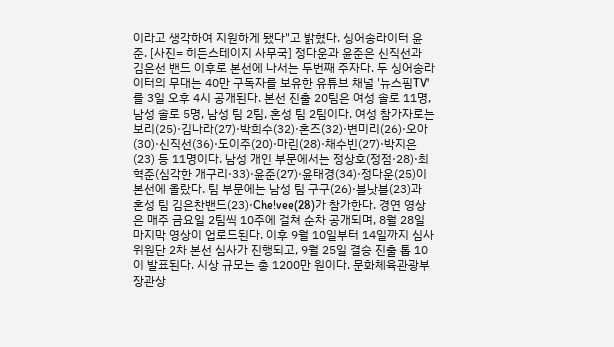이라고 생각하여 지원하게 됐다"고 밝혔다. 싱어송라이터 윤준. [사진= 히든스테이지 사무국] 정다운과 윤준은 신직선과 김은선 밴드 이후로 본선에 나서는 두번째 주자다. 두 싱어송라이터의 무대는 40만 구독자를 보유한 유튜브 채널 '뉴스핌TV'를 3일 오후 4시 공개된다. 본선 진출 20팀은 여성 솔로 11명, 남성 솔로 5명, 남성 팀 2팀, 혼성 팀 2팀이다. 여성 참가자로는 보리(25)·김나라(27)·박희수(32)·혼즈(32)·변미리(26)·오아(30)·신직선(36)·도이주(20)·마린(28)·채수빈(27)·박지은(23) 등 11명이다. 남성 개인 부문에서는 정상호(정점·28)·최혁준(심각한 개구리·33)·윤준(27)·윤태경(34)·정다운(25)이 본선에 올랐다. 팀 부문에는 남성 팀 구구(26)·블낫블(23)과 혼성 팀 김은찬밴드(23)·Che!vee(28)가 참가한다. 경연 영상은 매주 금요일 2팀씩 10주에 걸쳐 순차 공개되며, 8월 28일 마지막 영상이 업로드된다. 이후 9월 10일부터 14일까지 심사위원단 2차 본선 심사가 진행되고, 9월 25일 결승 진출 톱 10이 발표된다. 시상 규모는 총 1200만 원이다. 문화체육관광부 장관상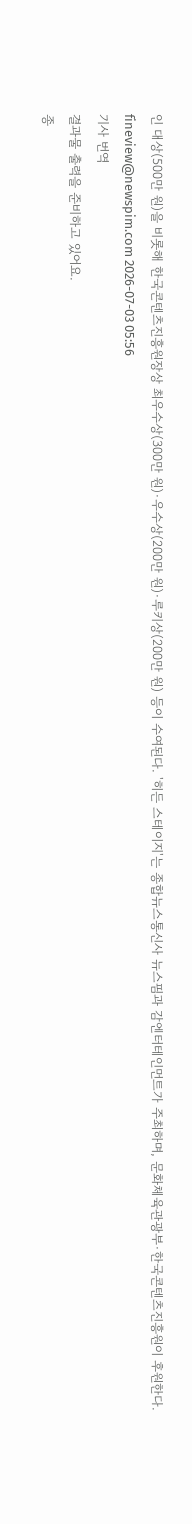인 대상(500만 원)을 비롯해 한국콘텐츠진흥원장상 최우수상(300만 원)·우수상(200만 원)·루키상(200만 원) 등이 수여된다. '히든 스테이지'는 종합뉴스통신사 뉴스핌과 감엔터테인먼트가 주최하며, 문화체육관광부·한국콘텐츠진흥원이 후원한다. fineview@newspim.com 2026-07-03 05:56
기사 번역
결과물 출력을 준비하고 있어요.
종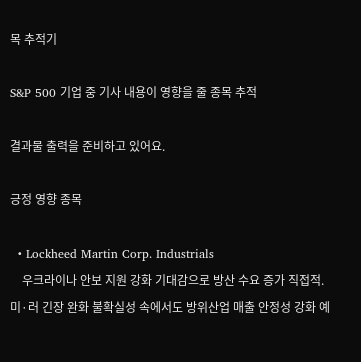목 추적기

S&P 500 기업 중 기사 내용이 영향을 줄 종목 추적

결과물 출력을 준비하고 있어요.

긍정 영향 종목

  • Lockheed Martin Corp. Industrials
    우크라이나 안보 지원 강화 기대감으로 방산 수요 증가 직접적. 미·러 긴장 완화 불확실성 속에서도 방위산업 매출 안정성 강화 예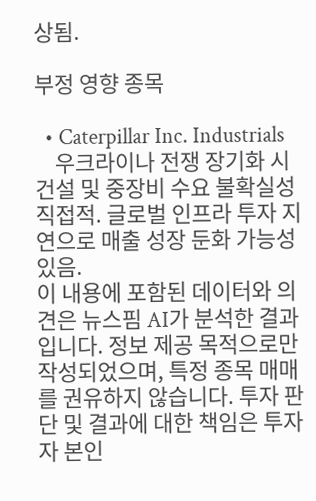상됨.

부정 영향 종목

  • Caterpillar Inc. Industrials
    우크라이나 전쟁 장기화 시 건설 및 중장비 수요 불확실성 직접적. 글로벌 인프라 투자 지연으로 매출 성장 둔화 가능성 있음.
이 내용에 포함된 데이터와 의견은 뉴스핌 AI가 분석한 결과입니다. 정보 제공 목적으로만 작성되었으며, 특정 종목 매매를 권유하지 않습니다. 투자 판단 및 결과에 대한 책임은 투자자 본인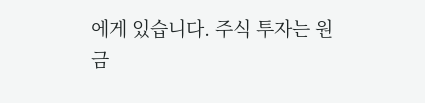에게 있습니다. 주식 투자는 원금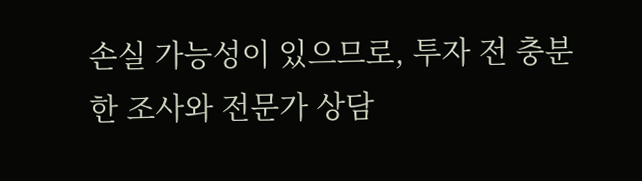손실 가능성이 있으므로, 투자 전 충분한 조사와 전문가 상담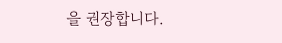을 권장합니다.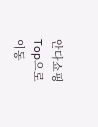안다쇼핑
Top으로 이동